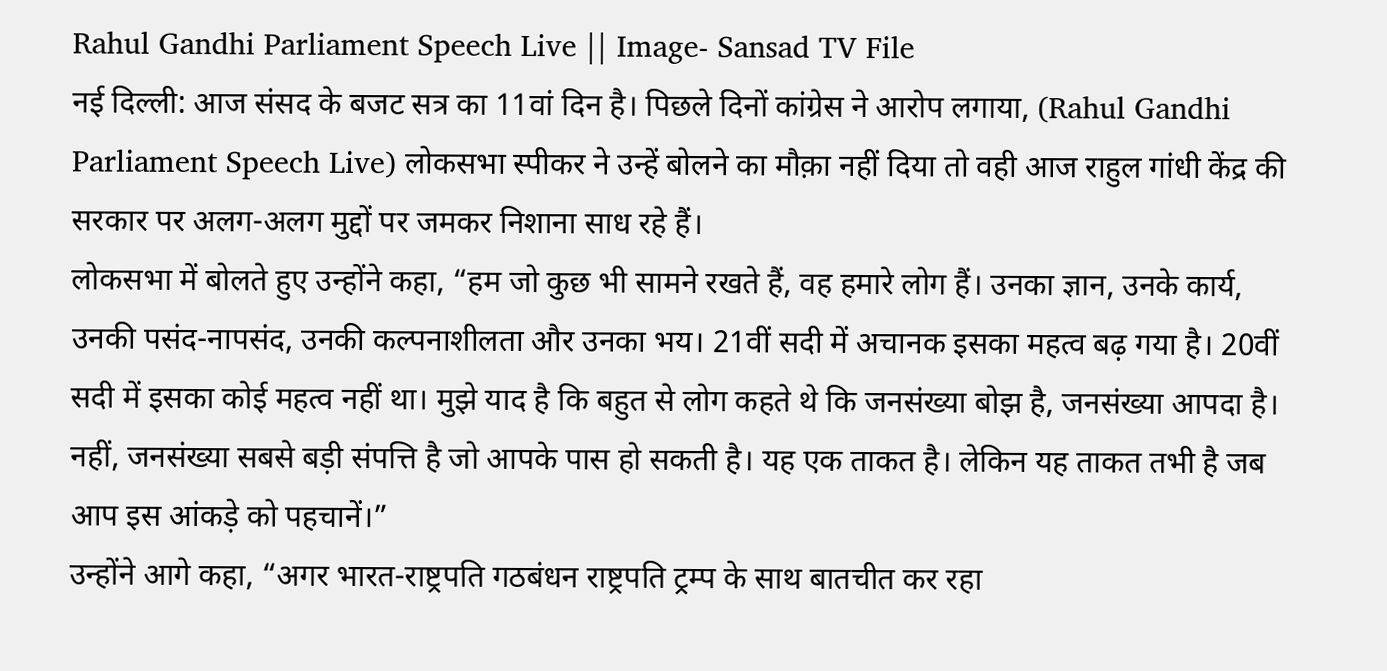Rahul Gandhi Parliament Speech Live || Image- Sansad TV File
नई दिल्ली: आज संसद के बजट सत्र का 11वां दिन है। पिछले दिनों कांग्रेस ने आरोप लगाया, (Rahul Gandhi Parliament Speech Live) लोकसभा स्पीकर ने उन्हें बोलने का मौक़ा नहीं दिया तो वही आज राहुल गांधी केंद्र की सरकार पर अलग-अलग मुद्दों पर जमकर निशाना साध रहे हैं।
लोकसभा में बोलते हुए उन्होंने कहा, “हम जो कुछ भी सामने रखते हैं, वह हमारे लोग हैं। उनका ज्ञान, उनके कार्य, उनकी पसंद-नापसंद, उनकी कल्पनाशीलता और उनका भय। 21वीं सदी में अचानक इसका महत्व बढ़ गया है। 20वीं सदी में इसका कोई महत्व नहीं था। मुझे याद है कि बहुत से लोग कहते थे कि जनसंख्या बोझ है, जनसंख्या आपदा है। नहीं, जनसंख्या सबसे बड़ी संपत्ति है जो आपके पास हो सकती है। यह एक ताकत है। लेकिन यह ताकत तभी है जब आप इस आंकड़े को पहचानें।”
उन्होंने आगे कहा, “अगर भारत-राष्ट्रपति गठबंधन राष्ट्रपति ट्रम्प के साथ बातचीत कर रहा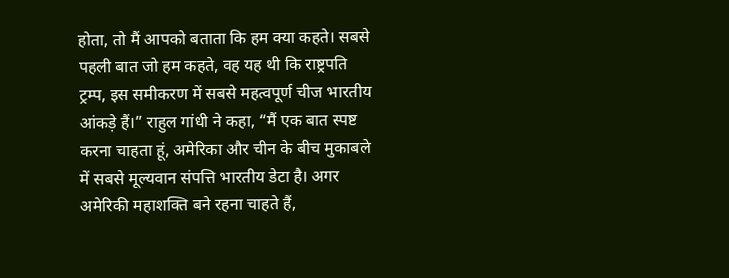होता, तो मैं आपको बताता कि हम क्या कहते। सबसे पहली बात जो हम कहते, वह यह थी कि राष्ट्रपति ट्रम्प, इस समीकरण में सबसे महत्वपूर्ण चीज भारतीय आंकड़े हैं।” राहुल गांधी ने कहा, “मैं एक बात स्पष्ट करना चाहता हूं, अमेरिका और चीन के बीच मुकाबले में सबसे मूल्यवान संपत्ति भारतीय डेटा है। अगर अमेरिकी महाशक्ति बने रहना चाहते हैं,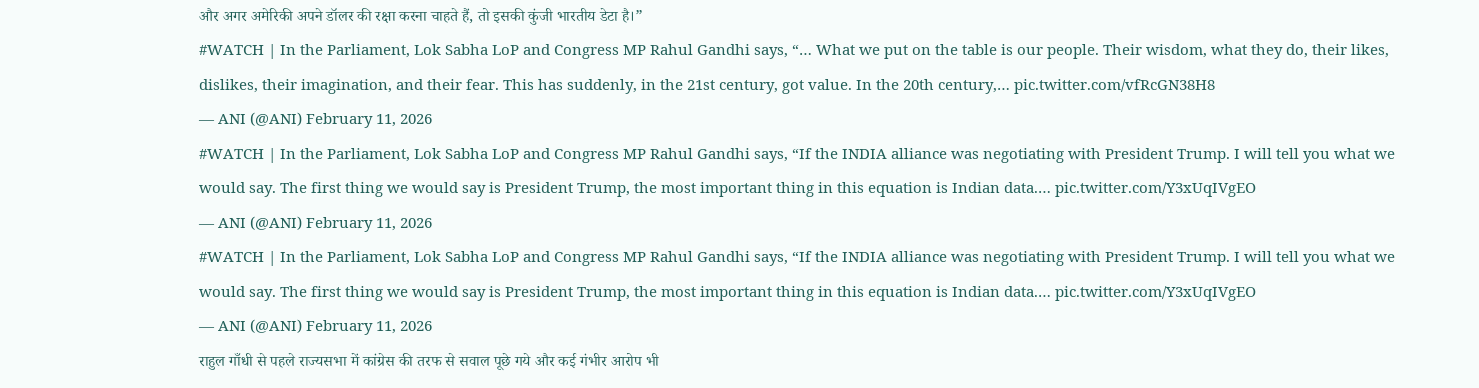और अगर अमेरिकी अपने डॉलर की रक्षा करना चाहते हैं, तो इसकी कुंजी भारतीय डेटा है।”
#WATCH | In the Parliament, Lok Sabha LoP and Congress MP Rahul Gandhi says, “… What we put on the table is our people. Their wisdom, what they do, their likes, dislikes, their imagination, and their fear. This has suddenly, in the 21st century, got value. In the 20th century,… pic.twitter.com/vfRcGN38H8
— ANI (@ANI) February 11, 2026
#WATCH | In the Parliament, Lok Sabha LoP and Congress MP Rahul Gandhi says, “If the INDIA alliance was negotiating with President Trump. I will tell you what we would say. The first thing we would say is President Trump, the most important thing in this equation is Indian data.… pic.twitter.com/Y3xUqIVgEO
— ANI (@ANI) February 11, 2026
#WATCH | In the Parliament, Lok Sabha LoP and Congress MP Rahul Gandhi says, “If the INDIA alliance was negotiating with President Trump. I will tell you what we would say. The first thing we would say is President Trump, the most important thing in this equation is Indian data.… pic.twitter.com/Y3xUqIVgEO
— ANI (@ANI) February 11, 2026
राहुल गाँधी से पहले राज्यसभा में कांग्रेस की तरफ से सवाल पूछे गये और कई गंभीर आरोप भी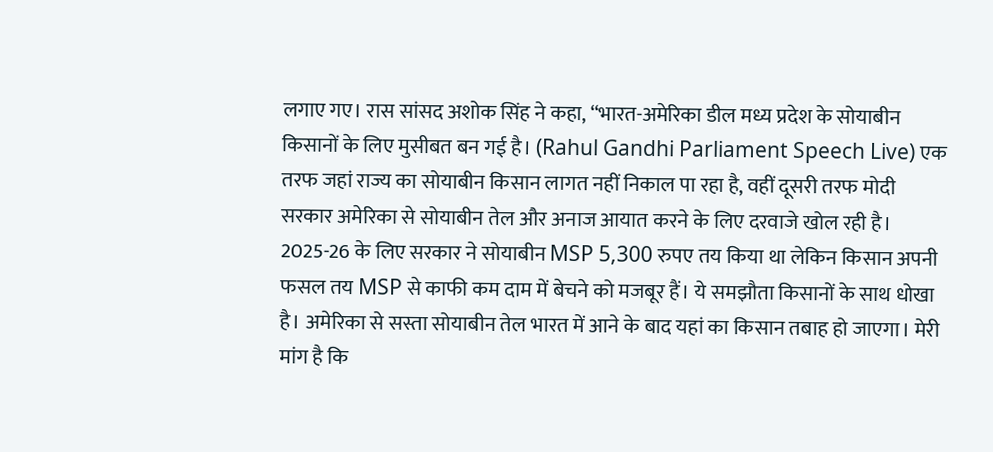लगाए गए। रास सांसद अशोक सिंह ने कहा, “भारत-अमेरिका डील मध्य प्रदेश के सोयाबीन किसानों के लिए मुसीबत बन गई है। (Rahul Gandhi Parliament Speech Live) एक तरफ जहां राज्य का सोयाबीन किसान लागत नहीं निकाल पा रहा है, वहीं दूसरी तरफ मोदी सरकार अमेरिका से सोयाबीन तेल और अनाज आयात करने के लिए दरवाजे खोल रही है।
2025-26 के लिए सरकार ने सोयाबीन MSP 5,300 रुपए तय किया था लेकिन किसान अपनी फसल तय MSP से काफी कम दाम में बेचने को मजबूर हैं। ये समझौता किसानों के साथ धोखा है। अमेरिका से सस्ता सोयाबीन तेल भारत में आने के बाद यहां का किसान तबाह हो जाएगा। मेरी मांग है कि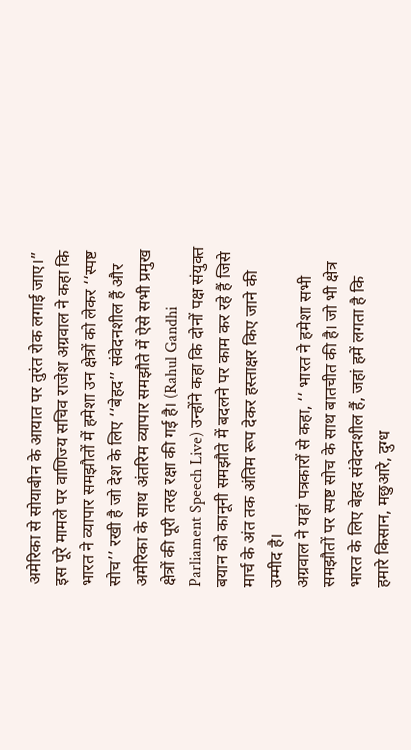अमेरिका से सोयाबीन के आयात पर तुरंत रोक लगाई जाए।”
इस पूरे मामले पर वाणिज्य सचिव राजेश अग्रवाल ने कहा कि भारत ने व्यापार समझौतों में हमेशा उन क्षेत्रों को लेकर ‘‘स्पष्ट सोच’’ रखी है जो देश के लिए ‘‘बेहद’’ संवेदनशील हैं और अमेरिका के साथ अंतरिम व्यापार समझौते में ऐसे सभी प्रमुख क्षेत्रों की पूरी तरह रक्षा की गई है। (Rahul Gandhi Parliament Speech Live) उन्होंने कहा कि दोनों पक्ष संयुक्त बयान को कानूनी समझौते में बदलने पर काम कर रहे हैं जिसे मार्च के अंत तक अंतिम रूप देकर हस्ताक्षर किए जाने की उम्मीद है।
अग्रवाल ने यहां पत्रकारों से कहा, ‘‘ भारत ने हमेशा सभी समझौतों पर स्पष्ट सोच के साथ बातचीत की है। जो भी क्षेत्र भारत के लिए बेहद संवेदनशील हैं, जहां हमें लगता है कि हमारे किसान, मछुआरे, दुग्ध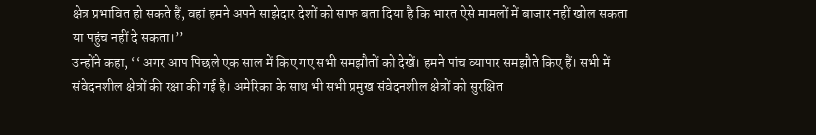क्षेत्र प्रभावित हो सकते हैं, वहां हमने अपने साझेदार देशों को साफ बता दिया है कि भारत ऐसे मामलों में बाजार नहीं खोल सकता या पहुंच नहीं दे सकता।’’
उन्होंने कहा, ‘‘ अगर आप पिछले एक साल में किए गए सभी समझौतों को देखें। हमने पांच व्यापार समझौते किए हैं। सभी में संवेदनशील क्षेत्रों की रक्षा की गई है। अमेरिका के साथ भी सभी प्रमुख संवेदनशील क्षेत्रों को सुरक्षित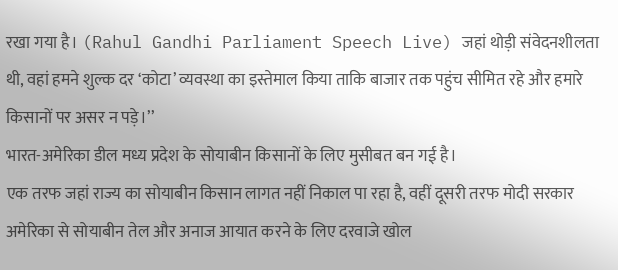रखा गया है। (Rahul Gandhi Parliament Speech Live) जहां थोड़ी संवेदनशीलता थी, वहां हमने शुल्क दर ‘कोटा’ व्यवस्था का इस्तेमाल किया ताकि बाजार तक पहुंच सीमित रहे और हमारे किसानों पर असर न पड़े।’’
भारत-अमेरिका डील मध्य प्रदेश के सोयाबीन किसानों के लिए मुसीबत बन गई है।
एक तरफ जहां राज्य का सोयाबीन किसान लागत नहीं निकाल पा रहा है, वहीं दूसरी तरफ मोदी सरकार अमेरिका से सोयाबीन तेल और अनाज आयात करने के लिए दरवाजे खोल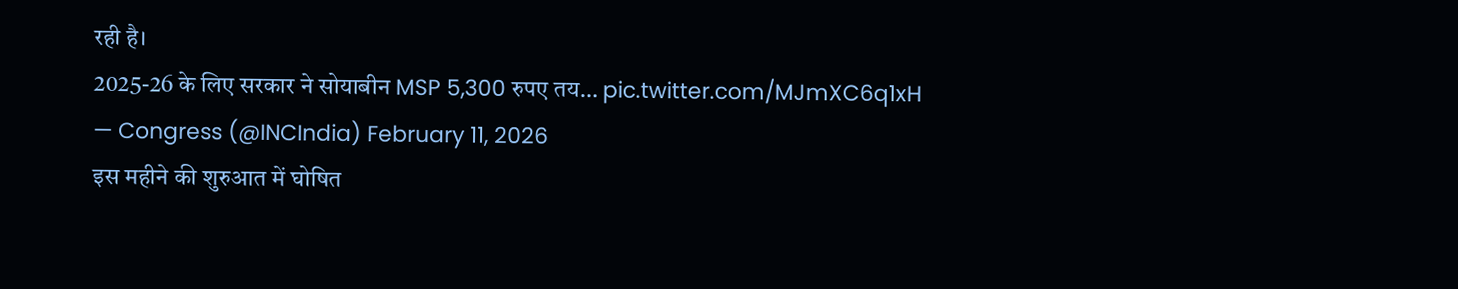रही है।
2025-26 के लिए सरकार ने सोयाबीन MSP 5,300 रुपए तय… pic.twitter.com/MJmXC6q1xH
— Congress (@INCIndia) February 11, 2026
इस महीने की शुरुआत में घोषित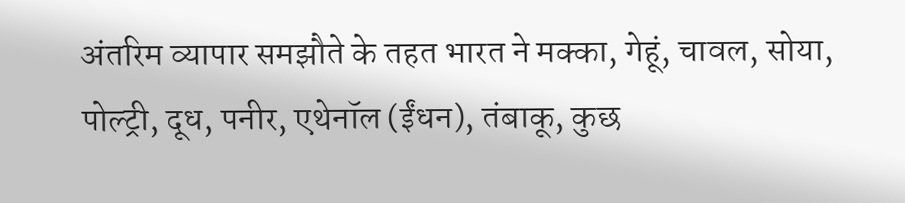अंतरिम व्यापार समझौते के तहत भारत ने मक्का, गेहूं, चावल, सोया, पोल्ट्री, दूध, पनीर, एथेनॉल (ईंधन), तंबाकू, कुछ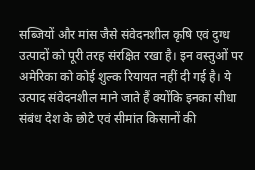सब्जियों और मांस जैसे संवेदनशील कृषि एवं दुग्ध उत्पादों को पूरी तरह संरक्षित रखा है। इन वस्तुओं पर अमेरिका को कोई शुल्क रियायत नहीं दी गई है। ये उत्पाद संवेदनशील माने जाते हैं क्योंकि इनका सीधा संबंध देश के छोटे एवं सीमांत किसानों की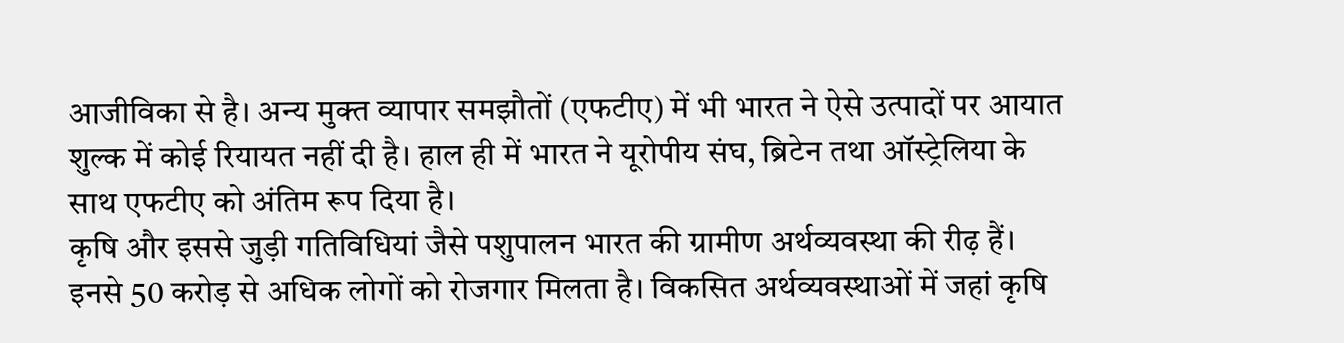आजीविका से है। अन्य मुक्त व्यापार समझौतों (एफटीए) में भी भारत ने ऐसे उत्पादों पर आयात शुल्क में कोई रियायत नहीं दी है। हाल ही में भारत ने यूरोपीय संघ, ब्रिटेन तथा ऑस्ट्रेलिया के साथ एफटीए को अंतिम रूप दिया है।
कृषि और इससे जुड़ी गतिविधियां जैसे पशुपालन भारत की ग्रामीण अर्थव्यवस्था की रीढ़ हैं। इनसे 50 करोड़ से अधिक लोगों को रोजगार मिलता है। विकसित अर्थव्यवस्थाओं में जहां कृषि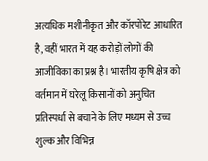अत्यधिक मशीनीकृत और कॉरपोरेट आधारित है, वहीं भारत में यह करोड़ों लोगों की आजीविका का प्रश्न है। भारतीय कृषि क्षेत्र को वर्तमान में घरेलू किसानों को अनुचित प्रतिस्पर्धा से बचाने के लिए मध्यम से उच्च शुल्क और विभिन्न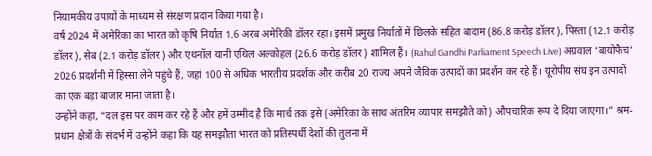नियामकीय उपायों के माध्यम से संरक्षण प्रदान किया गया है।
वर्ष 2024 में अमेरिका का भारत को कृषि निर्यात 1.6 अरब अमेरिकी डॉलर रहा। इसमें प्रमुख निर्यातों में छिलके सहित बादाम (86.8 करोड़ डॉलर), पिस्ता (12.1 करोड़ डॉलर), सेब (2.1 करोड़ डॉलर) और एथनॉल यानी एथिल अल्कोहल (26.6 करोड़ डॉलर) शामिल हैं। (Rahul Gandhi Parliament Speech Live) अग्रवाल ‘बायोफैच’ 2026 प्रदर्शनी में हिस्सा लेने पहुंचे हैं, जहां 100 से अधिक भारतीय प्रदर्शक और करीब 20 राज्य अपने जैविक उत्पादों का प्रदर्शन कर रहे हैं। यूरोपीय संघ इन उत्पादों का एक बड़ा बाजार माना जाता है।
उन्होंने कहा, “दल इस पर काम कर रहे हैं और हमें उम्मीद है कि मार्च तक इसे (अमेरिका के साथ अंतरिम व्यापार समझौते को) औपचारिक रूप दे दिया जाएगा।” श्रम-प्रधान क्षेत्रों के संदर्भ में उन्होंने कहा कि यह समझौता भारत को प्रतिस्पर्धी देशों की तुलना में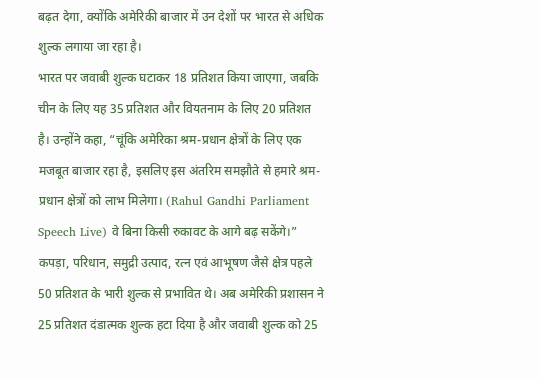बढ़त देगा, क्योंकि अमेरिकी बाजार में उन देशों पर भारत से अधिक शुल्क लगाया जा रहा है।
भारत पर जवाबी शुल्क घटाकर 18 प्रतिशत किया जाएगा, जबकि चीन के लिए यह 35 प्रतिशत और वियतनाम के लिए 20 प्रतिशत है। उन्होंने कहा, “चूंकि अमेरिका श्रम-प्रधान क्षेत्रों के लिए एक मजबूत बाजार रहा है, इसलिए इस अंतरिम समझौते से हमारे श्रम-प्रधान क्षेत्रों को लाभ मिलेगा। (Rahul Gandhi Parliament Speech Live) वे बिना किसी रुकावट के आगे बढ़ सकेंगे।” कपड़ा, परिधान, समुद्री उत्पाद, रत्न एवं आभूषण जैसे क्षेत्र पहले 50 प्रतिशत के भारी शुल्क से प्रभावित थे। अब अमेरिकी प्रशासन ने 25 प्रतिशत दंडात्मक शुल्क हटा दिया है और जवाबी शुल्क को 25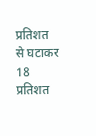प्रतिशत से घटाकर 18 प्रतिशत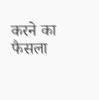करने का फैसला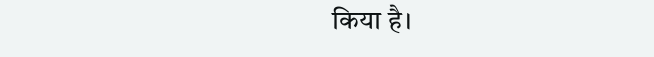किया है।